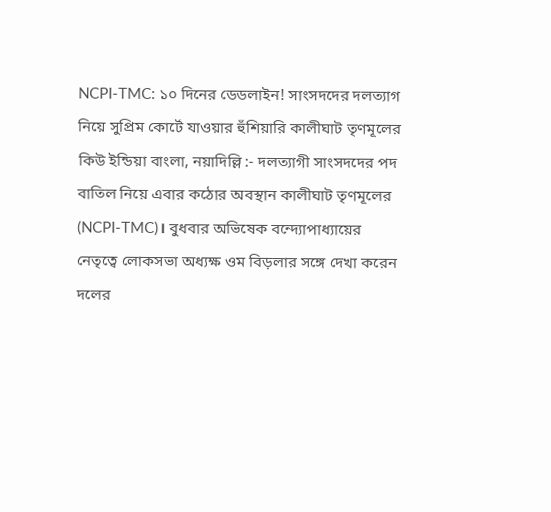NCPI-TMC: ১০ দিনের ডেডলাইন! সাংসদদের দলত্যাগ নিয়ে সুপ্রিম কোর্টে যাওয়ার হুঁশিয়ারি কালীঘাট তৃণমূলের
কিউ ইন্ডিয়া বাংলা, নয়াদিল্লি :- দলত্যাগী সাংসদদের পদ বাতিল নিয়ে এবার কঠোর অবস্থান কালীঘাট তৃণমূলের (NCPI-TMC)। বুধবার অভিষেক বন্দ্যোপাধ্যায়ের নেতৃত্বে লোকসভা অধ্যক্ষ ওম বিড়লার সঙ্গে দেখা করেন দলের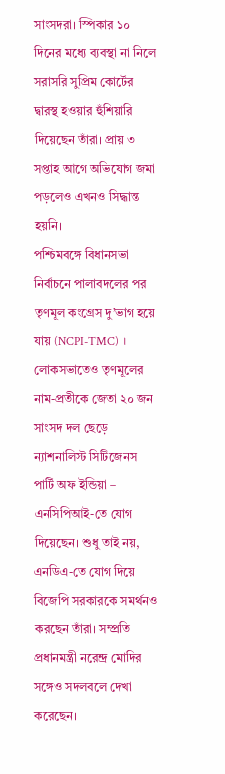সাংসদরা। স্পিকার ১০ দিনের মধ্যে ব্যবস্থা না নিলে সরাসরি সুপ্রিম কোর্টের দ্বারস্থ হওয়ার হুঁশিয়ারি দিয়েছেন তাঁরা। প্রায় ৩ সপ্তাহ আগে অভিযোগ জমা পড়লেও এখনও সিদ্ধান্ত হয়নি।
পশ্চিমবঙ্গে বিধানসভা নির্বাচনে পালাবদলের পর তৃণমূল কংগ্রেস দু’ভাগ হয়ে যায় (NCPI-TMC) । লোকসভাতেও তৃণমূলের নাম-প্রতীকে জেতা ২০ জন সাংসদ দল ছেড়ে ন্যাশনালিস্ট সিটিজেনস পার্টি অফ ইন্ডিয়া – এনসিপিআই-তে যোগ দিয়েছেন। শুধু তাই নয়, এনডিএ-তে যোগ দিয়ে বিজেপি সরকারকে সমর্থনও করছেন তাঁরা। সম্প্রতি প্রধানমন্ত্রী নরেন্দ্র মোদির সঙ্গেও সদলবলে দেখা করেছেন।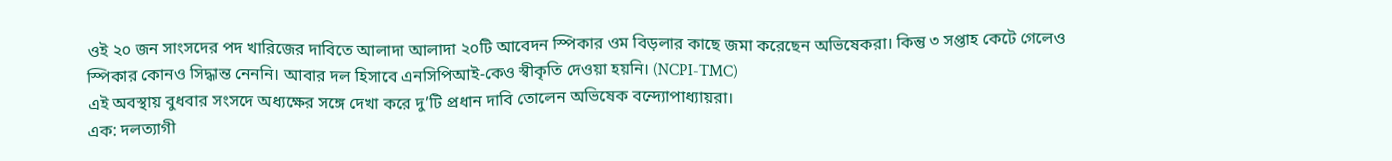ওই ২০ জন সাংসদের পদ খারিজের দাবিতে আলাদা আলাদা ২০টি আবেদন স্পিকার ওম বিড়লার কাছে জমা করেছেন অভিষেকরা। কিন্তু ৩ সপ্তাহ কেটে গেলেও স্পিকার কোনও সিদ্ধান্ত নেননি। আবার দল হিসাবে এনসিপিআই-কেও স্বীকৃতি দেওয়া হয়নি। (NCPI-TMC)
এই অবস্থায় বুধবার সংসদে অধ্যক্ষের সঙ্গে দেখা করে দু’টি প্রধান দাবি তোলেন অভিষেক বন্দ্যোপাধ্যায়রা।
এক: দলত্যাগী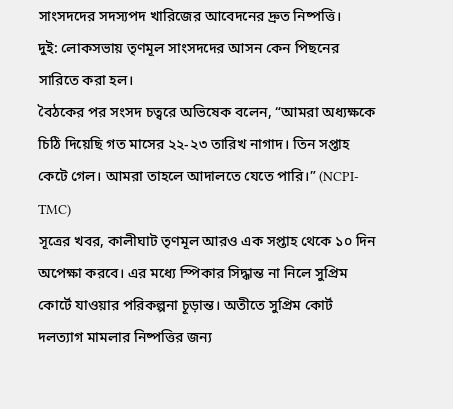সাংসদদের সদস্যপদ খারিজের আবেদনের দ্রুত নিষ্পত্তি।
দুই: লোকসভায় তৃণমূল সাংসদদের আসন কেন পিছনের সারিতে করা হল।
বৈঠকের পর সংসদ চত্বরে অভিষেক বলেন, “আমরা অধ্যক্ষকে চিঠি দিয়েছি গত মাসের ২২-২৩ তারিখ নাগাদ। তিন সপ্তাহ কেটে গেল। আমরা তাহলে আদালতে যেতে পারি।” (NCPI-TMC)
সূত্রের খবর, কালীঘাট তৃণমূল আরও এক সপ্তাহ থেকে ১০ দিন অপেক্ষা করবে। এর মধ্যে স্পিকার সিদ্ধান্ত না নিলে সুপ্রিম কোর্টে যাওয়ার পরিকল্পনা চূড়ান্ত। অতীতে সুপ্রিম কোর্ট দলত্যাগ মামলার নিষ্পত্তির জন্য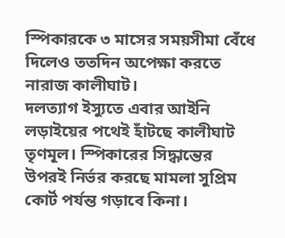স্পিকারকে ৩ মাসের সময়সীমা বেঁধে দিলেও ততদিন অপেক্ষা করতে নারাজ কালীঘাট।
দলত্যাগ ইস্যুতে এবার আইনি লড়াইয়ের পথেই হাঁটছে কালীঘাট তৃণমূল। স্পিকারের সিদ্ধান্তের উপরই নির্ভর করছে মামলা সুপ্রিম কোর্ট পর্যন্ত গড়াবে কিনা।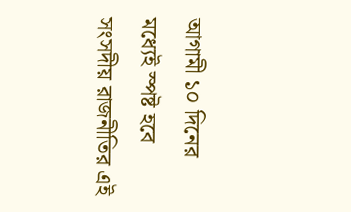আগামী ১০ দিনের মধ্যেই স্পষ্ট হবে সংসদীয় রাজনীতির এই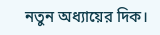নতুন অধ্যায়ের দিক।